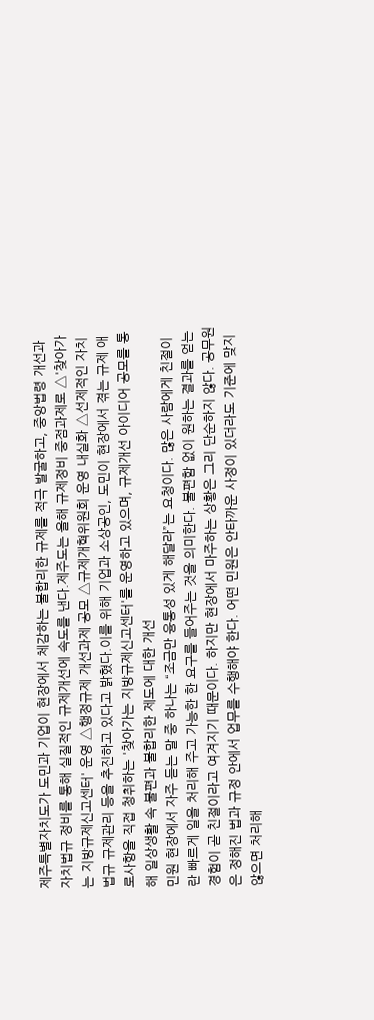제주특별자치도가 도민과 기업이 현장에서 체감하는 불합리한 규제를 적극 발굴하고, 중앙법령 개선과 자치법규 정비를 통해 실질적인 규제개선에 속도를 낸다.제주도는 올해 규제정비 중점과제로 △'찾아가는 지방규제신고센터' 운영 △행정규제 개선과제 공모 △규제개혁위원회 운영 내실화 △선제적인 자치법규 규제관리 등을 추진하고 있다고 밝혔다.이를 위해 기업과 소상공인, 도민이 현장에서 겪는 규제 애로사항을 직접 청취하는 '찾아가는 지방규제신고센터'를 운영하고 있으며, 규제개선 아이디어 공모를 통해 일상생활 속 불편과 불합리한 제도에 대한 개선
민원 현장에서 자주 듣는 말 중 하나는 “조금만 융통성 있게 해달라”는 요청이다. 많은 사람에게 친절이란 빠르게 일을 처리해 주고 가능한 한 요구를 들어주는 것을 의미한다. 불편함 없이 원하는 결과를 얻는 경험이 곧 친절이라고 여겨지기 때문이다. 하지만 현장에서 마주하는 상황은 그리 단순하지 않다. 공무원은 정해진 법과 규정 안에서 업무를 수행해야 한다. 어떤 민원은 안타까운 사정이 있더라도 기준에 맞지 않으면 처리해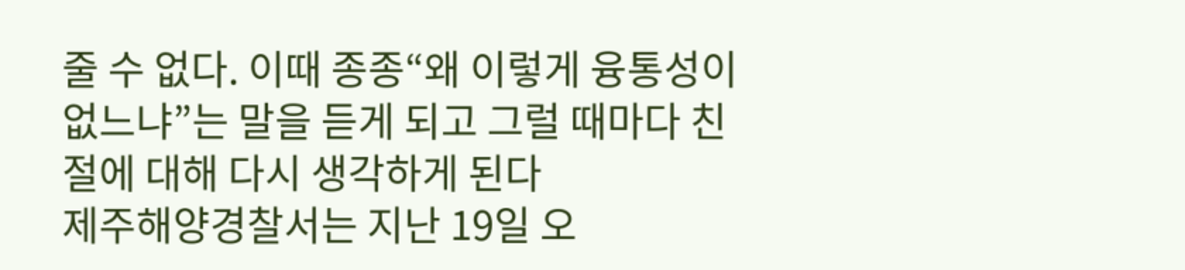줄 수 없다. 이때 종종“왜 이렇게 융통성이 없느냐”는 말을 듣게 되고 그럴 때마다 친절에 대해 다시 생각하게 된다
제주해양경찰서는 지난 19일 오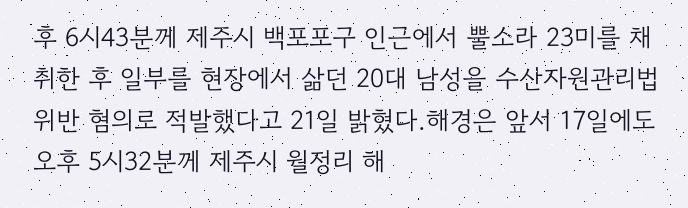후 6시43분께 제주시 백포포구 인근에서 뿔소라 23미를 채취한 후 일부를 현장에서 삶던 20대 남성을 수산자원관리법 위반 혐의로 적발했다고 21일 밝혔다.해경은 앞서 17일에도 오후 5시32분께 제주시 월정리 해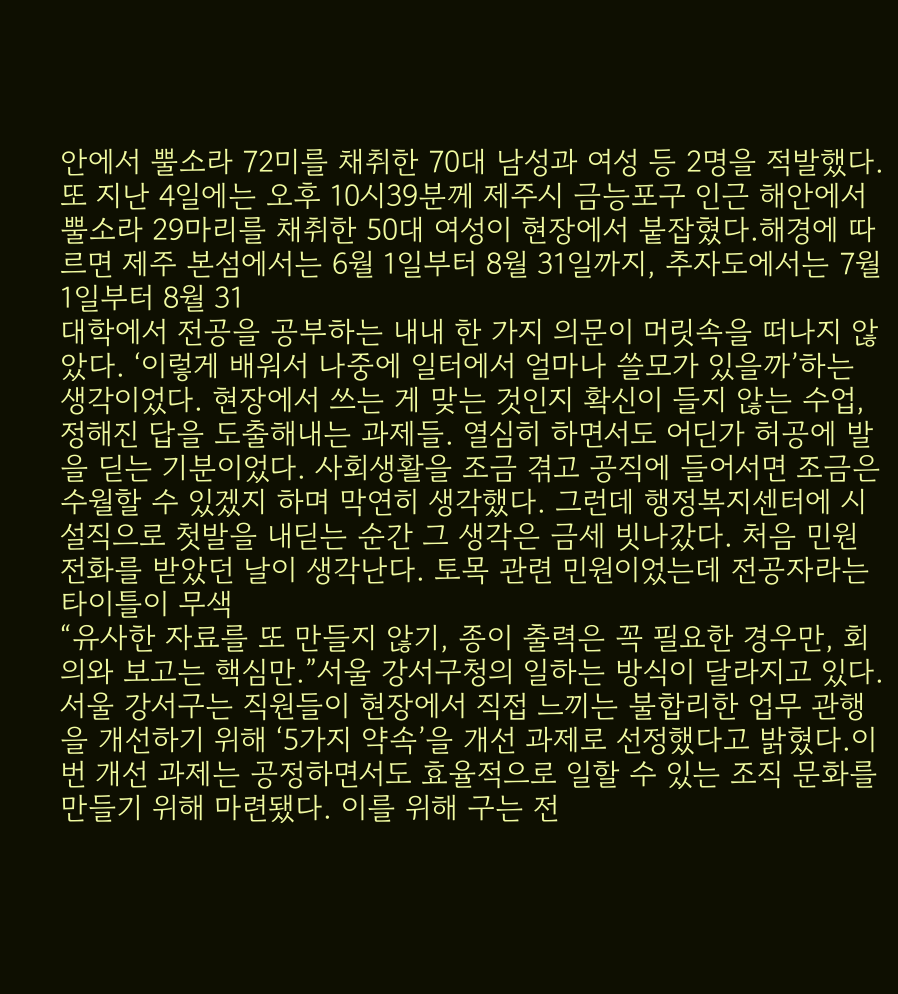안에서 뿔소라 72미를 채취한 70대 남성과 여성 등 2명을 적발했다.또 지난 4일에는 오후 10시39분께 제주시 금능포구 인근 해안에서 뿔소라 29마리를 채취한 50대 여성이 현장에서 붙잡혔다.해경에 따르면 제주 본섬에서는 6월 1일부터 8월 31일까지, 추자도에서는 7월 1일부터 8월 31
대학에서 전공을 공부하는 내내 한 가지 의문이 머릿속을 떠나지 않았다. ‘이렇게 배워서 나중에 일터에서 얼마나 쓸모가 있을까’하는 생각이었다. 현장에서 쓰는 게 맞는 것인지 확신이 들지 않는 수업, 정해진 답을 도출해내는 과제들. 열심히 하면서도 어딘가 허공에 발을 딛는 기분이었다. 사회생활을 조금 겪고 공직에 들어서면 조금은 수월할 수 있겠지 하며 막연히 생각했다. 그런데 행정복지센터에 시설직으로 첫발을 내딛는 순간 그 생각은 금세 빗나갔다. 처음 민원 전화를 받았던 날이 생각난다. 토목 관련 민원이었는데 전공자라는 타이틀이 무색
“유사한 자료를 또 만들지 않기, 종이 출력은 꼭 필요한 경우만, 회의와 보고는 핵심만.”서울 강서구청의 일하는 방식이 달라지고 있다. 서울 강서구는 직원들이 현장에서 직접 느끼는 불합리한 업무 관행을 개선하기 위해 ‘5가지 약속’을 개선 과제로 선정했다고 밝혔다.이번 개선 과제는 공정하면서도 효율적으로 일할 수 있는 조직 문화를 만들기 위해 마련됐다. 이를 위해 구는 전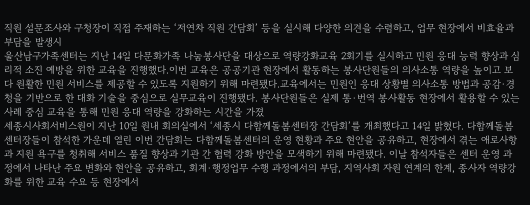직원 설문조사와 구청장이 직접 주재하는 ‘저연차 직원 간담회’ 등을 실시해 다양한 의견을 수렴하고, 업무 현장에서 비효율과 부담을 발생시
울산남구가족센터는 지난 14일 다문화가족 나눔봉사단을 대상으로 역량강화교육 2회기를 실시하고 민원 응대 능력 향상과 심리적 소진 예방을 위한 교육을 진행했다.이번 교육은 공공기관 현장에서 활동하는 봉사단원들의 의사소통 역량을 높이고 보다 원활한 민원 서비스를 제공할 수 있도록 지원하기 위해 마련됐다.교육에서는 민원인 응대 상황별 의사소통 방법과 공감·경청을 기반으로 한 대화 기술을 중심으로 실무교육이 진행됐다. 봉사단원들은 실제 통·번역 봉사활동 현장에서 활용할 수 있는 사례 중심 교육을 통해 민원 응대 역량을 강화하는 시간을 가졌
세종시사회서비스원이 지난 10일 원내 회의실에서 ‘세종시 다함께돌봄센터장 간담회’를 개최했다고 14일 밝혔다. 다함께돌봄센터장들이 참석한 가운데 열린 이번 간담회는 다함께돌봄센터의 운영 현황과 주요 현안을 공유하고, 현장에서 겪는 애로사항과 지원 욕구를 청취해 서비스 품질 향상과 기관 간 협력 강화 방안을 모색하기 위해 마련됐다. 이날 참석자들은 센터 운영 과정에서 나타난 주요 변화와 현안을 공유하고, 회계·행정업무 수행 과정에서의 부담, 지역사회 자원 연계의 한계, 종사자 역량강화를 위한 교육 수요 등 현장에서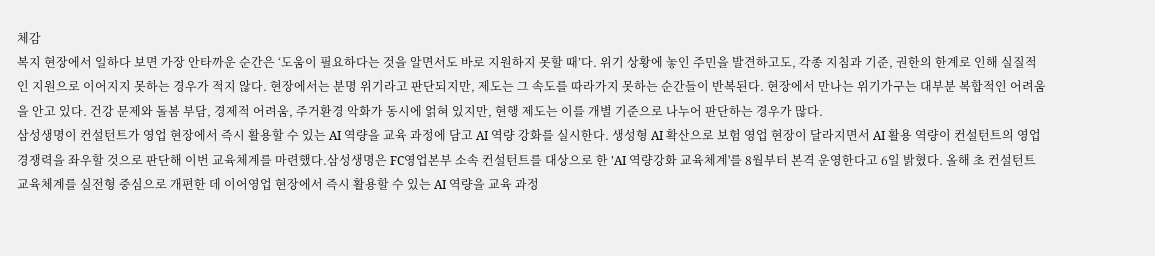체감
복지 현장에서 일하다 보면 가장 안타까운 순간은 ‘도움이 필요하다는 것을 알면서도 바로 지원하지 못할 때’다. 위기 상황에 놓인 주민을 발견하고도, 각종 지침과 기준, 권한의 한계로 인해 실질적인 지원으로 이어지지 못하는 경우가 적지 않다. 현장에서는 분명 위기라고 판단되지만, 제도는 그 속도를 따라가지 못하는 순간들이 반복된다. 현장에서 만나는 위기가구는 대부분 복합적인 어려움을 안고 있다. 건강 문제와 돌봄 부담, 경제적 어려움, 주거환경 악화가 동시에 얽혀 있지만, 현행 제도는 이를 개별 기준으로 나누어 판단하는 경우가 많다.
삼성생명이 컨설턴트가 영업 현장에서 즉시 활용할 수 있는 AI 역량을 교육 과정에 담고 AI 역량 강화를 실시한다. 생성형 AI 확산으로 보험 영업 현장이 달라지면서 AI 활용 역량이 컨설턴트의 영업 경쟁력을 좌우할 것으로 판단해 이번 교육체계를 마련했다.삼성생명은 FC영업본부 소속 컨설턴트를 대상으로 한 'AI 역량강화 교육체계'를 8월부터 본격 운영한다고 6일 밝혔다. 올해 초 컨설턴트 교육체계를 실전형 중심으로 개편한 데 이어영업 현장에서 즉시 활용할 수 있는 AI 역량을 교육 과정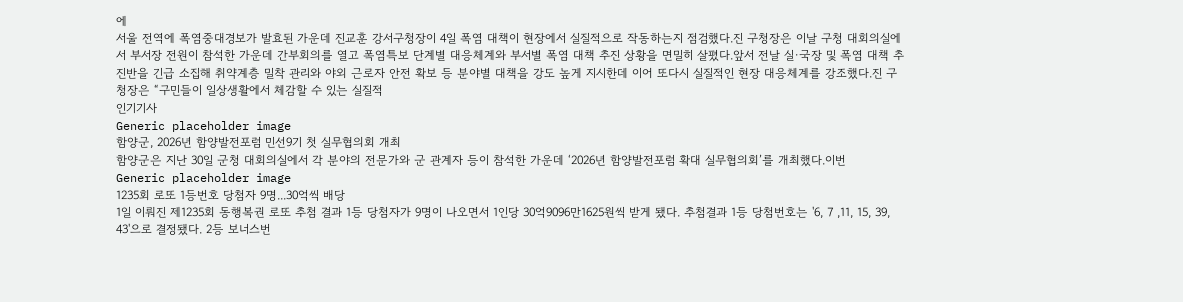에
서울 전역에 폭염중대경보가 발효된 가운데 진교훈 강서구청장이 4일 폭염 대책이 현장에서 실질적으로 작동하는지 점검했다.진 구청장은 이날 구청 대회의실에서 부서장 전원이 참석한 가운데 간부회의를 열고 폭염특보 단계별 대응체계와 부서별 폭염 대책 추진 상황을 면밀히 살폈다.앞서 전날 실·국장 및 폭염 대책 추진반을 긴급 소집해 취약계층 밀착 관리와 야외 근로자 안전 확보 등 분야별 대책을 강도 높게 지시한데 이어 또다시 실질적인 현장 대응체계를 강조했다.진 구청장은 “구민들이 일상생활에서 체감할 수 있는 실질적
인기기사
Generic placeholder image
함양군, 2026년 함양발전포럼 민선9기 첫 실무협의회 개최
함양군은 지난 30일 군청 대회의실에서 각 분야의 전문가와 군 관계자 등이 참석한 가운데 ‘2026년 함양발전포럼 확대 실무협의회’를 개최했다.이번
Generic placeholder image
1235회 로또 1등번호 당첨자 9명...30억씩 배당
1일 이뤄진 제1235회 동행복권 로또 추첨 결과 1등 당첨자가 9명이 나오면서 1인당 30억9096만1625원씩 받게 됐다. 추첨결과 1등 당첨번호는 '6, 7 ,11, 15, 39, 43'으로 결정됐다. 2등 보너스번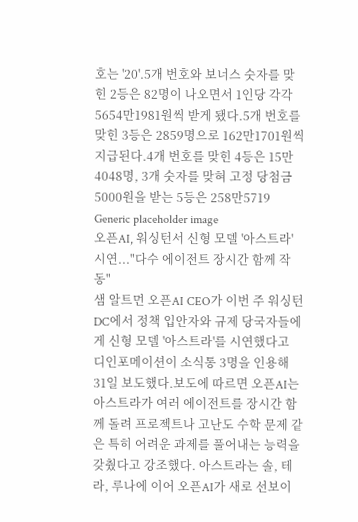호는 '20'.5개 번호와 보너스 숫자를 맞힌 2등은 82명이 나오면서 1인당 각각 5654만1981원씩 받게 됐다.5개 번호를 맞힌 3등은 2859명으로 162만1701원씩 지급된다.4개 번호를 맞힌 4등은 15만4048명, 3개 숫자를 맞혀 고정 당첨금 5000원을 받는 5등은 258만5719
Generic placeholder image
오픈AI, 워싱턴서 신형 모델 '아스트라' 시연..."다수 에이전트 장시간 함께 작동"
샘 알트먼 오픈AI CEO가 이번 주 워싱턴DC에서 정책 입안자와 규제 당국자들에게 신형 모델 '아스트라'를 시연했다고 디인포메이션이 소식통 3명을 인용해 31일 보도했다.보도에 따르면 오픈AI는 아스트라가 여러 에이전트를 장시간 함께 돌려 프로젝트나 고난도 수학 문제 같은 특히 어려운 과제를 풀어내는 능력을 갖췄다고 강조했다. 아스트라는 솔, 테라, 루나에 이어 오픈AI가 새로 선보이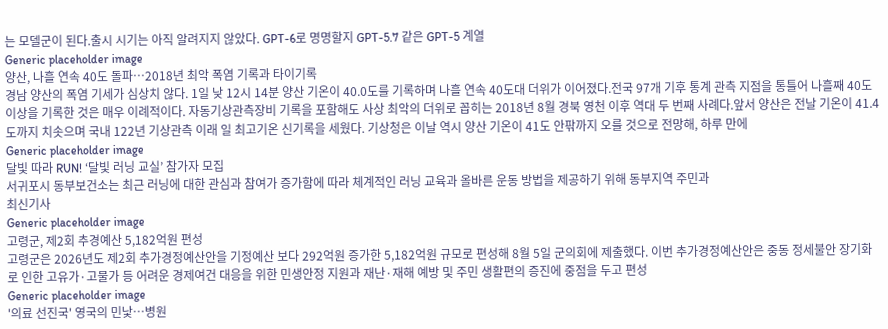는 모델군이 된다.출시 시기는 아직 알려지지 않았다. GPT-6로 명명할지 GPT-5.7 같은 GPT-5 계열
Generic placeholder image
양산, 나흘 연속 40도 돌파…2018년 최악 폭염 기록과 타이기록
경남 양산의 폭염 기세가 심상치 않다. 1일 낮 12시 14분 양산 기온이 40.0도를 기록하며 나흘 연속 40도대 더위가 이어졌다.전국 97개 기후 통계 관측 지점을 통틀어 나흘째 40도 이상을 기록한 것은 매우 이례적이다. 자동기상관측장비 기록을 포함해도 사상 최악의 더위로 꼽히는 2018년 8월 경북 영천 이후 역대 두 번째 사례다.앞서 양산은 전날 기온이 41.4도까지 치솟으며 국내 122년 기상관측 이래 일 최고기온 신기록을 세웠다. 기상청은 이날 역시 양산 기온이 41도 안팎까지 오를 것으로 전망해, 하루 만에
Generic placeholder image
달빛 따라 RUN! ‘달빛 러닝 교실’ 참가자 모집
서귀포시 동부보건소는 최근 러닝에 대한 관심과 참여가 증가함에 따라 체계적인 러닝 교육과 올바른 운동 방법을 제공하기 위해 동부지역 주민과
최신기사
Generic placeholder image
고령군, 제2회 추경예산 5,182억원 편성
고령군은 2026년도 제2회 추가경정예산안을 기정예산 보다 292억원 증가한 5,182억원 규모로 편성해 8월 5일 군의회에 제출했다. 이번 추가경정예산안은 중동 정세불안 장기화로 인한 고유가·고물가 등 어려운 경제여건 대응을 위한 민생안정 지원과 재난·재해 예방 및 주민 생활편의 증진에 중점을 두고 편성
Generic placeholder image
'의료 선진국' 영국의 민낯…병원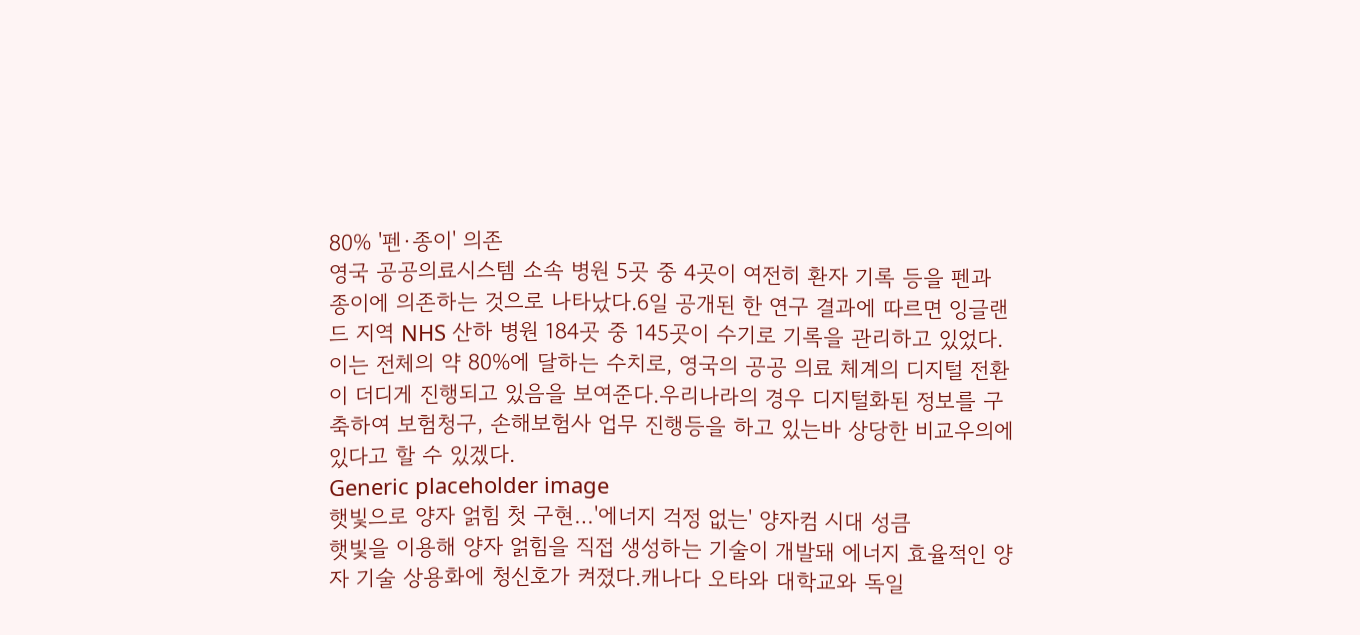80% '펜·종이' 의존
영국 공공의료시스템 소속 병원 5곳 중 4곳이 여전히 환자 기록 등을 펜과 종이에 의존하는 것으로 나타났다.6일 공개된 한 연구 결과에 따르면 잉글랜드 지역 NHS 산하 병원 184곳 중 145곳이 수기로 기록을 관리하고 있었다.이는 전체의 약 80%에 달하는 수치로, 영국의 공공 의료 체계의 디지털 전환이 더디게 진행되고 있음을 보여준다.우리나라의 경우 디지털화된 정보를 구축하여 보험청구, 손해보험사 업무 진행등을 하고 있는바 상당한 비교우의에 있다고 할 수 있겠다.
Generic placeholder image
햇빛으로 양자 얽힘 첫 구현…'에너지 걱정 없는' 양자컴 시대 성큼
햇빛을 이용해 양자 얽힘을 직접 생성하는 기술이 개발돼 에너지 효율적인 양자 기술 상용화에 청신호가 켜졌다.캐나다 오타와 대학교와 독일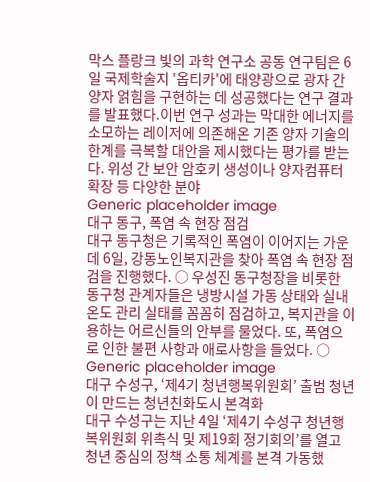막스 플랑크 빛의 과학 연구소 공동 연구팀은 6일 국제학술지 '옵티카'에 태양광으로 광자 간 양자 얽힘을 구현하는 데 성공했다는 연구 결과를 발표했다.이번 연구 성과는 막대한 에너지를 소모하는 레이저에 의존해온 기존 양자 기술의 한계를 극복할 대안을 제시했다는 평가를 받는다. 위성 간 보안 암호키 생성이나 양자컴퓨터 확장 등 다양한 분야
Generic placeholder image
대구 동구, 폭염 속 현장 점검
대구 동구청은 기록적인 폭염이 이어지는 가운데 6일, 강동노인복지관을 찾아 폭염 속 현장 점검을 진행했다. ○ 우성진 동구청장을 비롯한 동구청 관계자들은 냉방시설 가동 상태와 실내 온도 관리 실태를 꼼꼼히 점검하고, 복지관을 이용하는 어르신들의 안부를 물었다. 또, 폭염으로 인한 불편 사항과 애로사항을 들었다. ○
Generic placeholder image
대구 수성구, ‘제4기 청년행복위원회’ 출범 청년이 만드는 청년친화도시 본격화
대구 수성구는 지난 4일 ‘제4기 수성구 청년행복위원회 위촉식 및 제19회 정기회의’를 열고 청년 중심의 정책 소통 체계를 본격 가동했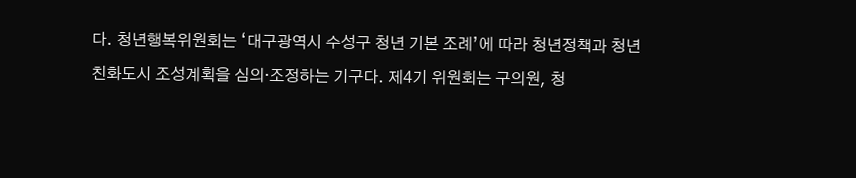다. 청년행복위원회는 ‘대구광역시 수성구 청년 기본 조례’에 따라 청년정책과 청년친화도시 조성계획을 심의·조정하는 기구다. 제4기 위원회는 구의원, 청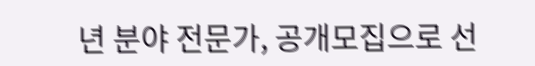년 분야 전문가, 공개모집으로 선